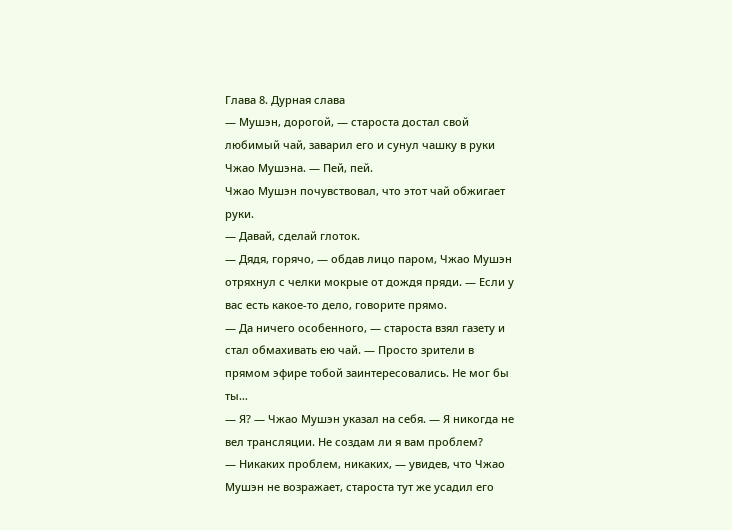Глава 8. Дурная слава
— Мушэн, дорогой, — староста достал свой любимый чай, заварил его и сунул чашку в руки Чжао Мушэна. — Пей, пей.
Чжао Мушэн почувствовал, что этот чай обжигает руки.
— Давай, сделай глоток.
— Дядя, горячо, — обдав лицо паром, Чжао Мушэн отряхнул с челки мокрые от дождя пряди. — Если у вас есть какое-то дело, говорите прямо.
— Да ничего особенного, — староста взял газету и стал обмахивать ею чай. — Просто зрители в прямом эфире тобой заинтересовались. Не мог бы ты…
— Я? — Чжао Мушэн указал на себя. — Я никогда не вел трансляции. Не создам ли я вам проблем?
— Никаких проблем, никаких, — увидев, что Чжао Мушэн не возражает, староста тут же усадил его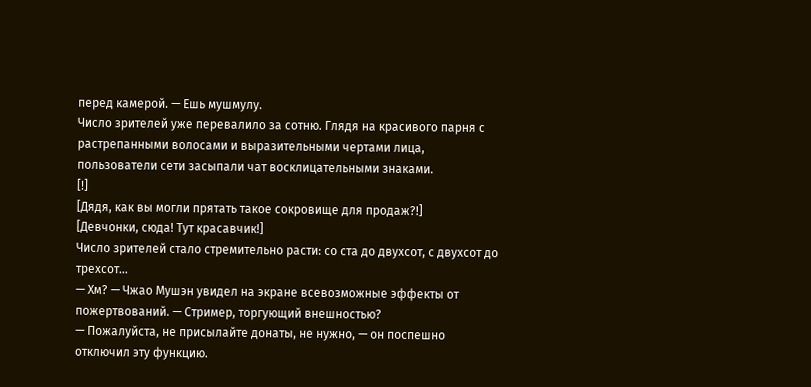перед камерой. — Ешь мушмулу.
Число зрителей уже перевалило за сотню. Глядя на красивого парня с растрепанными волосами и выразительными чертами лица, пользователи сети засыпали чат восклицательными знаками.
[!]
[Дядя, как вы могли прятать такое сокровище для продаж?!]
[Девчонки, сюда! Тут красавчик!]
Число зрителей стало стремительно расти: со ста до двухсот, с двухсот до трехсот…
— Хм? — Чжао Мушэн увидел на экране всевозможные эффекты от пожертвований. — Стример, торгующий внешностью?
— Пожалуйста, не присылайте донаты, не нужно, — он поспешно отключил эту функцию.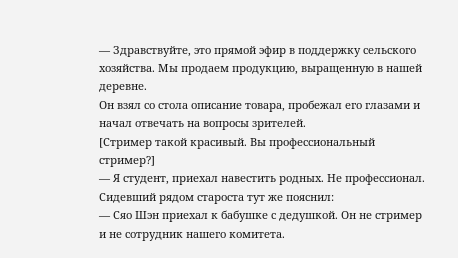— Здравствуйте, это прямой эфир в поддержку сельского хозяйства. Мы продаем продукцию, выращенную в нашей деревне.
Он взял со стола описание товара, пробежал его глазами и начал отвечать на вопросы зрителей.
[Стример такой красивый. Вы профессиональный стример?]
— Я студент, приехал навестить родных. Не профессионал.
Сидевший рядом староста тут же пояснил:
— Сяо Шэн приехал к бабушке с дедушкой. Он не стример и не сотрудник нашего комитета.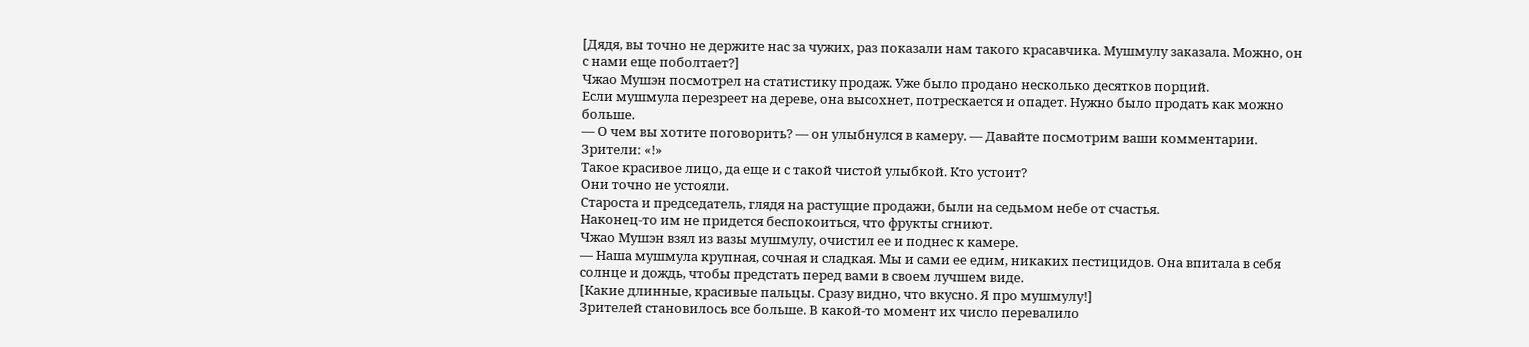[Дядя, вы точно не держите нас за чужих, раз показали нам такого красавчика. Мушмулу заказала. Можно, он с нами еще поболтает?]
Чжао Мушэн посмотрел на статистику продаж. Уже было продано несколько десятков порций.
Если мушмула перезреет на дереве, она высохнет, потрескается и опадет. Нужно было продать как можно больше.
— О чем вы хотите поговорить? — он улыбнулся в камеру. — Давайте посмотрим ваши комментарии.
Зрители: «!»
Такое красивое лицо, да еще и с такой чистой улыбкой. Кто устоит?
Они точно не устояли.
Староста и председатель, глядя на растущие продажи, были на седьмом небе от счастья.
Наконец-то им не придется беспокоиться, что фрукты сгниют.
Чжао Мушэн взял из вазы мушмулу, очистил ее и поднес к камере.
— Наша мушмула крупная, сочная и сладкая. Мы и сами ее едим, никаких пестицидов. Она впитала в себя солнце и дождь, чтобы предстать перед вами в своем лучшем виде.
[Какие длинные, красивые пальцы. Сразу видно, что вкусно. Я про мушмулу!]
Зрителей становилось все больше. В какой-то момент их число перевалило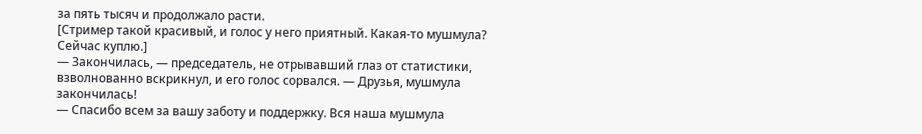за пять тысяч и продолжало расти.
[Стример такой красивый, и голос у него приятный. Какая-то мушмула? Сейчас куплю.]
— Закончилась, — председатель, не отрывавший глаз от статистики, взволнованно вскрикнул, и его голос сорвался. — Друзья, мушмула закончилась!
— Спасибо всем за вашу заботу и поддержку. Вся наша мушмула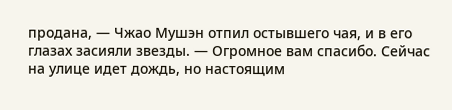продана, — Чжао Мушэн отпил остывшего чая, и в его глазах засияли звезды. — Огромное вам спасибо. Сейчас на улице идет дождь, но настоящим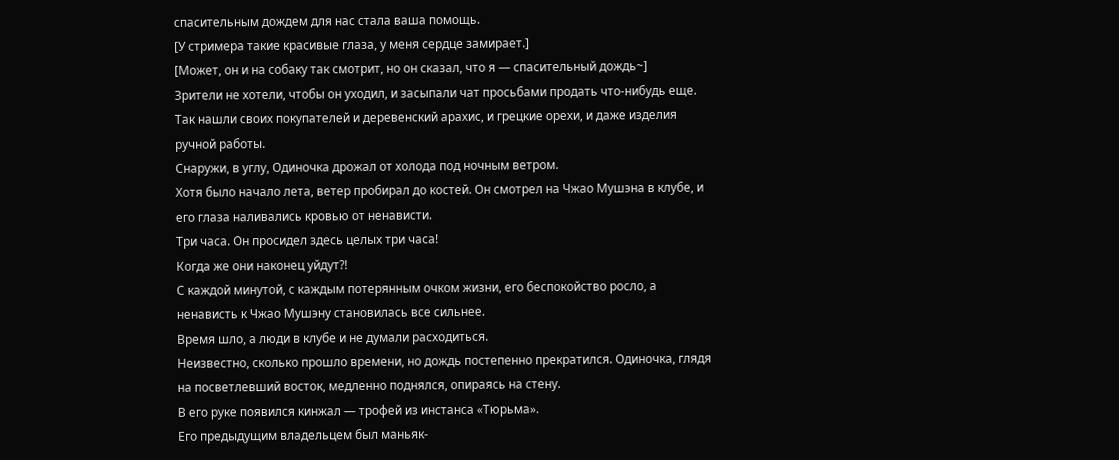спасительным дождем для нас стала ваша помощь.
[У стримера такие красивые глаза, у меня сердце замирает.]
[Может, он и на собаку так смотрит, но он сказал, что я — спасительный дождь~]
Зрители не хотели, чтобы он уходил, и засыпали чат просьбами продать что-нибудь еще.
Так нашли своих покупателей и деревенский арахис, и грецкие орехи, и даже изделия ручной работы.
Снаружи, в углу, Одиночка дрожал от холода под ночным ветром.
Хотя было начало лета, ветер пробирал до костей. Он смотрел на Чжао Мушэна в клубе, и его глаза наливались кровью от ненависти.
Три часа. Он просидел здесь целых три часа!
Когда же они наконец уйдут?!
С каждой минутой, с каждым потерянным очком жизни, его беспокойство росло, а ненависть к Чжао Мушэну становилась все сильнее.
Время шло, а люди в клубе и не думали расходиться.
Неизвестно, сколько прошло времени, но дождь постепенно прекратился. Одиночка, глядя на посветлевший восток, медленно поднялся, опираясь на стену.
В его руке появился кинжал — трофей из инстанса «Тюрьма».
Его предыдущим владельцем был маньяк-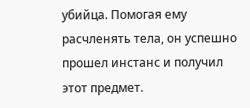убийца. Помогая ему расчленять тела, он успешно прошел инстанс и получил этот предмет.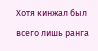Хотя кинжал был всего лишь ранга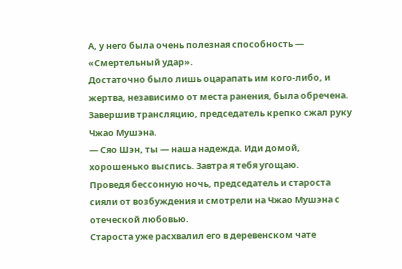А, у него была очень полезная способность — «Смертельный удар».
Достаточно было лишь оцарапать им кого-либо, и жертва, независимо от места ранения, была обречена.
Завершив трансляцию, председатель крепко сжал руку Чжао Мушэна.
— Сяо Шэн, ты — наша надежда. Иди домой, хорошенько выспись. Завтра я тебя угощаю.
Проведя бессонную ночь, председатель и староста сияли от возбуждения и смотрели на Чжао Мушэна с отеческой любовью.
Староста уже расхвалил его в деревенском чате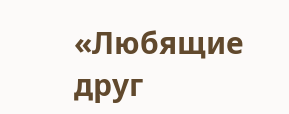«Любящие друг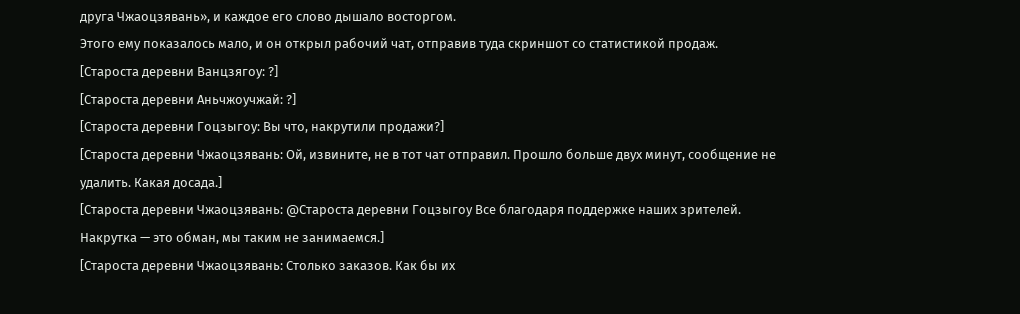друга Чжаоцзявань», и каждое его слово дышало восторгом.
Этого ему показалось мало, и он открыл рабочий чат, отправив туда скриншот со статистикой продаж.
[Староста деревни Ванцзягоу: ?]
[Староста деревни Аньчжоучжай: ?]
[Староста деревни Гоцзыгоу: Вы что, накрутили продажи?]
[Староста деревни Чжаоцзявань: Ой, извините, не в тот чат отправил. Прошло больше двух минут, сообщение не удалить. Какая досада.]
[Староста деревни Чжаоцзявань: @Староста деревни Гоцзыгоу Все благодаря поддержке наших зрителей. Накрутка — это обман, мы таким не занимаемся.]
[Староста деревни Чжаоцзявань: Столько заказов. Как бы их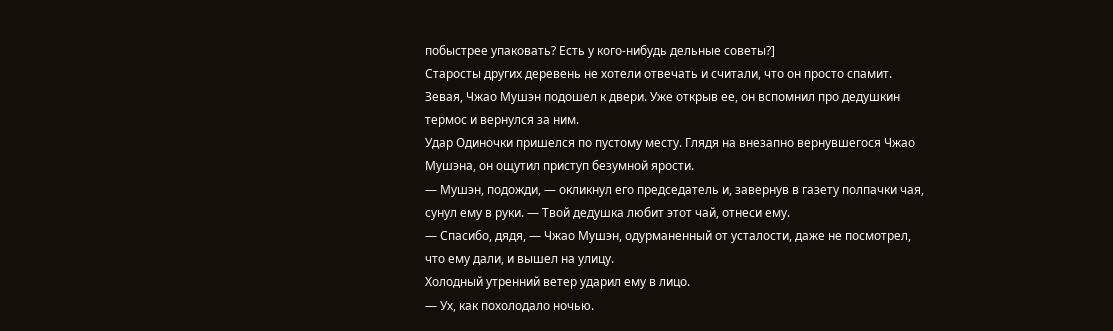побыстрее упаковать? Есть у кого-нибудь дельные советы?]
Старосты других деревень не хотели отвечать и считали, что он просто спамит.
Зевая, Чжао Мушэн подошел к двери. Уже открыв ее, он вспомнил про дедушкин термос и вернулся за ним.
Удар Одиночки пришелся по пустому месту. Глядя на внезапно вернувшегося Чжао Мушэна, он ощутил приступ безумной ярости.
— Мушэн, подожди, — окликнул его председатель и, завернув в газету полпачки чая, сунул ему в руки. — Твой дедушка любит этот чай, отнеси ему.
— Спасибо, дядя, — Чжао Мушэн, одурманенный от усталости, даже не посмотрел, что ему дали, и вышел на улицу.
Холодный утренний ветер ударил ему в лицо.
— Ух, как похолодало ночью.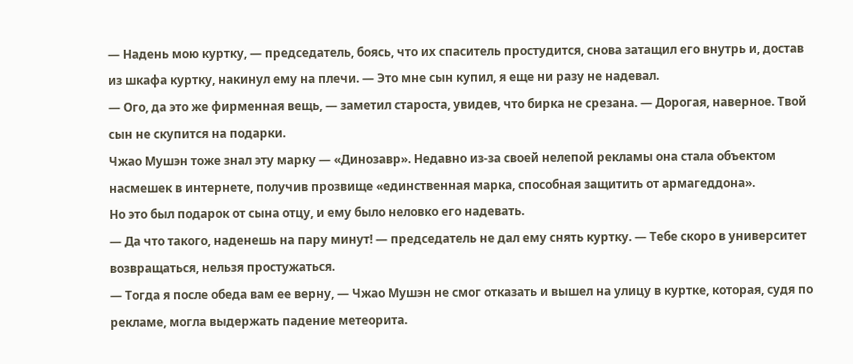— Надень мою куртку, — председатель, боясь, что их спаситель простудится, снова затащил его внутрь и, достав из шкафа куртку, накинул ему на плечи. — Это мне сын купил, я еще ни разу не надевал.
— Ого, да это же фирменная вещь, — заметил староста, увидев, что бирка не срезана. — Дорогая, наверное. Твой сын не скупится на подарки.
Чжао Мушэн тоже знал эту марку — «Динозавр». Недавно из-за своей нелепой рекламы она стала объектом насмешек в интернете, получив прозвище «единственная марка, способная защитить от армагеддона».
Но это был подарок от сына отцу, и ему было неловко его надевать.
— Да что такого, наденешь на пару минут! — председатель не дал ему снять куртку. — Тебе скоро в университет возвращаться, нельзя простужаться.
— Тогда я после обеда вам ее верну, — Чжао Мушэн не смог отказать и вышел на улицу в куртке, которая, судя по рекламе, могла выдержать падение метеорита.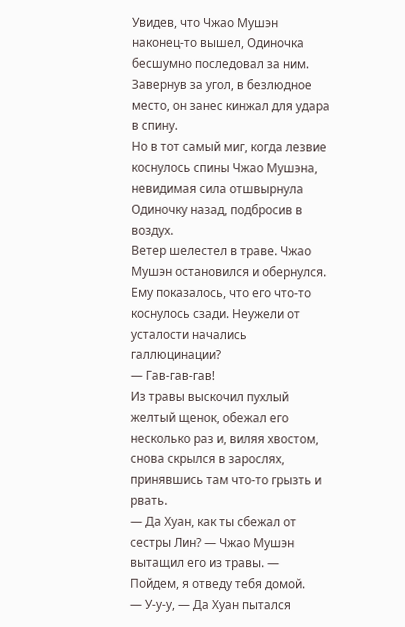Увидев, что Чжао Мушэн наконец-то вышел, Одиночка бесшумно последовал за ним. Завернув за угол, в безлюдное место, он занес кинжал для удара в спину.
Но в тот самый миг, когда лезвие коснулось спины Чжао Мушэна, невидимая сила отшвырнула Одиночку назад, подбросив в воздух.
Ветер шелестел в траве. Чжао Мушэн остановился и обернулся.
Ему показалось, что его что-то коснулось сзади. Неужели от усталости начались галлюцинации?
— Гав-гав-гав!
Из травы выскочил пухлый желтый щенок, обежал его несколько раз и, виляя хвостом, снова скрылся в зарослях, принявшись там что-то грызть и рвать.
— Да Хуан, как ты сбежал от сестры Лин? — Чжао Мушэн вытащил его из травы. — Пойдем, я отведу тебя домой.
— У-у-у, — Да Хуан пытался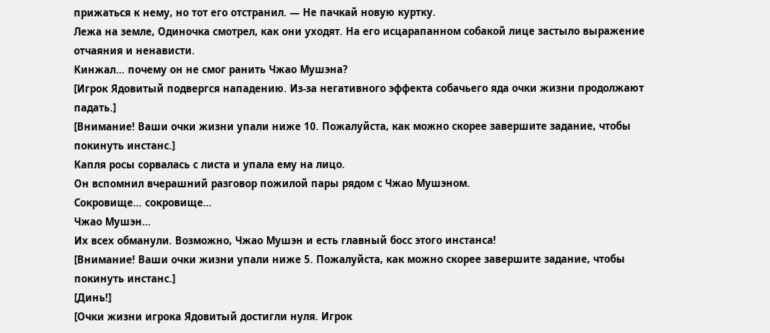прижаться к нему, но тот его отстранил. — Не пачкай новую куртку.
Лежа на земле, Одиночка смотрел, как они уходят. На его исцарапанном собакой лице застыло выражение отчаяния и ненависти.
Кинжал… почему он не смог ранить Чжао Мушэна?
[Игрок Ядовитый подвергся нападению. Из-за негативного эффекта собачьего яда очки жизни продолжают падать.]
[Внимание! Ваши очки жизни упали ниже 10. Пожалуйста, как можно скорее завершите задание, чтобы покинуть инстанс.]
Капля росы сорвалась с листа и упала ему на лицо.
Он вспомнил вчерашний разговор пожилой пары рядом с Чжао Мушэном.
Сокровище… сокровище…
Чжао Мушэн…
Их всех обманули. Возможно, Чжао Мушэн и есть главный босс этого инстанса!
[Внимание! Ваши очки жизни упали ниже 5. Пожалуйста, как можно скорее завершите задание, чтобы покинуть инстанс.]
[Динь!]
[Очки жизни игрока Ядовитый достигли нуля. Игрок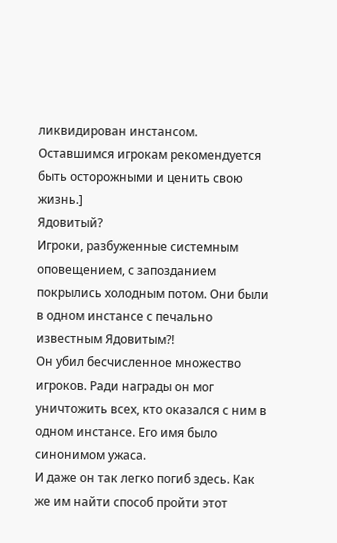ликвидирован инстансом. Оставшимся игрокам рекомендуется быть осторожными и ценить свою жизнь.]
Ядовитый?
Игроки, разбуженные системным оповещением, с запозданием покрылись холодным потом. Они были в одном инстансе с печально известным Ядовитым?!
Он убил бесчисленное множество игроков. Ради награды он мог уничтожить всех, кто оказался с ним в одном инстансе. Его имя было синонимом ужаса.
И даже он так легко погиб здесь. Как же им найти способ пройти этот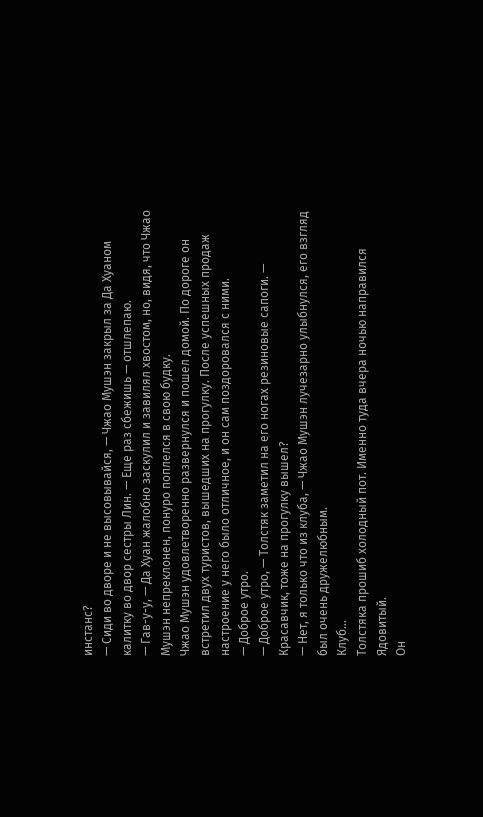инстанс?
— Сиди во дворе и не высовывайся, — Чжао Мушэн закрыл за Да Хуаном калитку во двор сестры Лин. — Еще раз сбежишь — отшлепаю.
— Гав-у-у, — Да Хуан жалобно заскулил и завилял хвостом, но, видя, что Чжао Мушэн непреклонен, понуро поплелся в свою будку.
Чжао Мушэн удовлетворенно развернулся и пошел домой. По дороге он встретил двух туристов, вышедших на прогулку. После успешных продаж настроение у него было отличное, и он сам поздоровался с ними.
— Доброе утро.
— Доброе утро, — Толстяк заметил на его ногах резиновые сапоги. — Красавчик, тоже на прогулку вышел?
— Нет, я только что из клуба, — Чжао Мушэн лучезарно улыбнулся, его взгляд был очень дружелюбным.
Клуб…
Толстяка прошиб холодный пот. Именно туда вчера ночью направился Ядовитый.
Он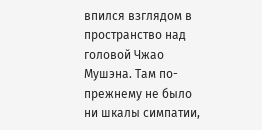впился взглядом в пространство над головой Чжао Мушэна. Там по-прежнему не было ни шкалы симпатии,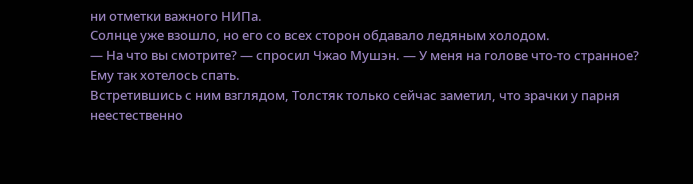ни отметки важного НИПа.
Солнце уже взошло, но его со всех сторон обдавало ледяным холодом.
— На что вы смотрите? — спросил Чжао Мушэн. — У меня на голове что-то странное?
Ему так хотелось спать.
Встретившись с ним взглядом, Толстяк только сейчас заметил, что зрачки у парня неестественно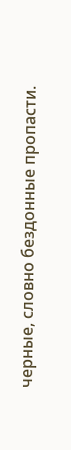черные, словно бездонные пропасти.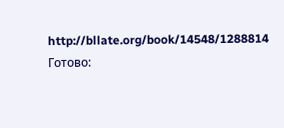http://bllate.org/book/14548/1288814
Готово: